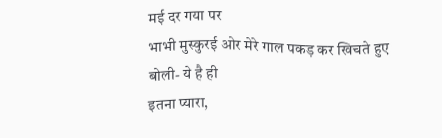मई दर गया पर
भाभी मुस्कुरई ओर मेरे गाल पकड़ कर खिचते हुए बोली- ये है ही
इतना प्यारा,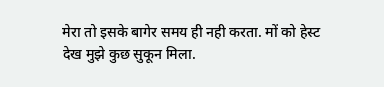मेरा तो इसके बागेर समय ही नही करता. मों को हेस्ट
देख मुझे कुछ सुकून मिला.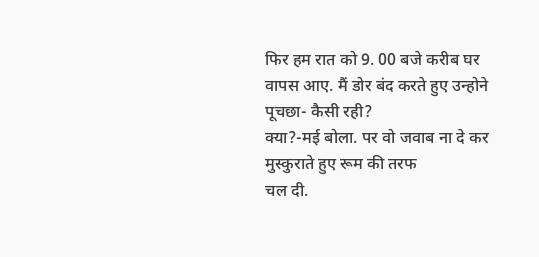फिर हम रात को 9. 00 बजे करीब घर
वापस आए. मैं डोर बंद करते हुए उन्होने पूचछा- कैसी रही?
क्या?-मई बोला. पर वो जवाब ना दे कर मुस्कुराते हुए रूम की तरफ
चल दी.